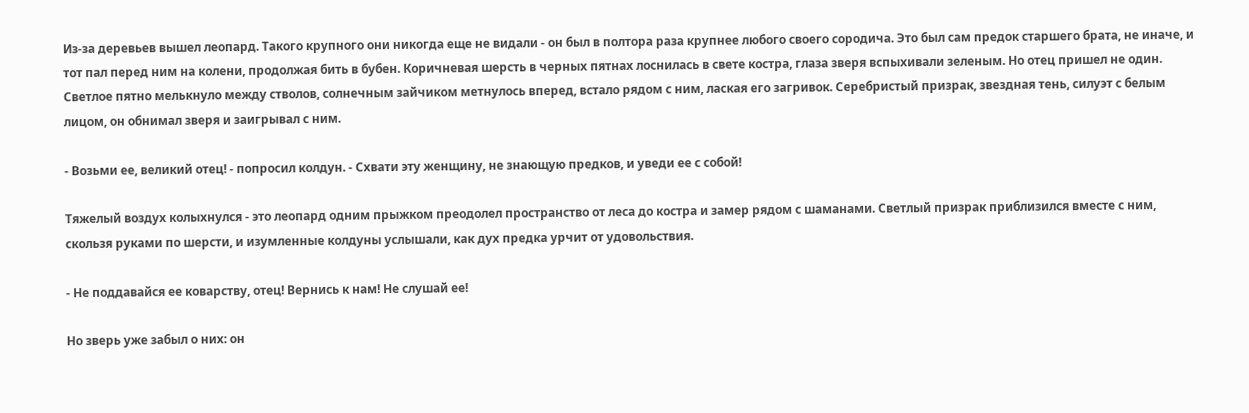Из-за деревьев вышел леопард. Такого крупного они никогда еще не видали - он был в полтора раза крупнее любого своего сородича. Это был сам предок старшего брата, не иначе, и тот пал перед ним на колени, продолжая бить в бубен. Коричневая шерсть в черных пятнах лоснилась в свете костра, глаза зверя вспыхивали зеленым. Но отец пришел не один. Светлое пятно мелькнуло между стволов, солнечным зайчиком метнулось вперед, встало рядом с ним, лаская его загривок. Серебристый призрак, звездная тень, силуэт с белым лицом, он обнимал зверя и заигрывал с ним.

- Возьми ее, великий отец! - попросил колдун. - Схвати эту женщину, не знающую предков, и уведи ее с собой!

Тяжелый воздух колыхнулся - это леопард одним прыжком преодолел пространство от леса до костра и замер рядом с шаманами. Светлый призрак приблизился вместе с ним, скользя руками по шерсти, и изумленные колдуны услышали, как дух предка урчит от удовольствия.

- Не поддавайся ее коварству, отец! Вернись к нам! Не слушай ее!

Но зверь уже забыл о них: он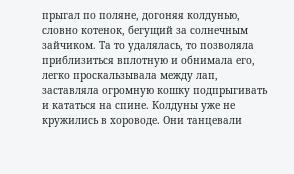прыгал по поляне, догоняя колдунью, словно котенок, бегущий за солнечным зайчиком. Та то удалялась, то позволяла приблизиться вплотную и обнимала его, легко проскальзывала между лап, заставляла огромную кошку подпрыгивать и кататься на спине. Колдуны уже не кружились в хороводе. Они танцевали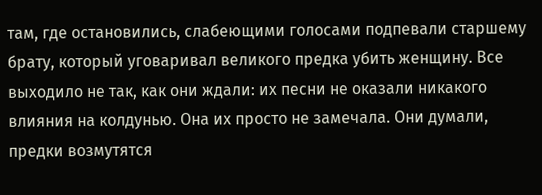там, где остановились, слабеющими голосами подпевали старшему брату, который уговаривал великого предка убить женщину. Все выходило не так, как они ждали: их песни не оказали никакого влияния на колдунью. Она их просто не замечала. Они думали, предки возмутятся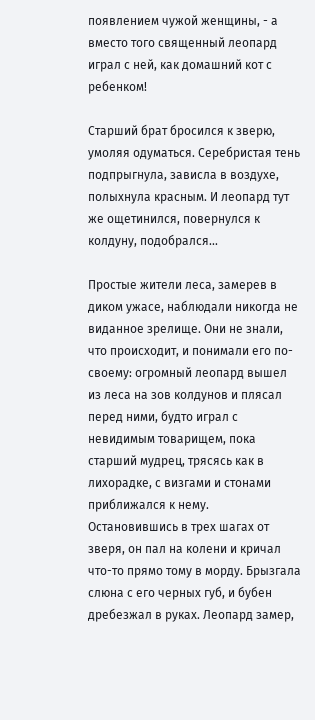появлением чужой женщины, - а вместо того священный леопард играл с ней, как домашний кот с ребенком!

Старший брат бросился к зверю, умоляя одуматься. Серебристая тень подпрыгнула, зависла в воздухе, полыхнула красным. И леопард тут же ощетинился, повернулся к колдуну, подобрался...

Простые жители леса, замерев в диком ужасе, наблюдали никогда не виданное зрелище. Они не знали, что происходит, и понимали его по-своему: огромный леопард вышел из леса на зов колдунов и плясал перед ними, будто играл с невидимым товарищем, пока старший мудрец, трясясь как в лихорадке, с визгами и стонами приближался к нему. Остановившись в трех шагах от зверя, он пал на колени и кричал что-то прямо тому в морду. Брызгала слюна с его черных губ, и бубен дребезжал в руках. Леопард замер,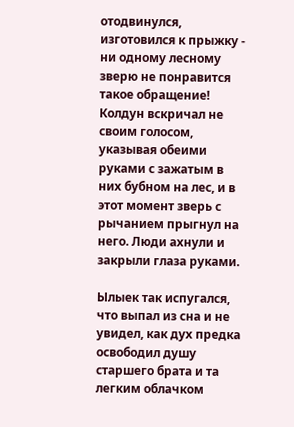отодвинулся, изготовился к прыжку - ни одному лесному зверю не понравится такое обращение! Колдун вскричал не своим голосом, указывая обеими руками с зажатым в них бубном на лес, и в этот момент зверь с рычанием прыгнул на него. Люди ахнули и закрыли глаза руками.

Ылыек так испугался, что выпал из сна и не увидел, как дух предка освободил душу старшего брата и та легким облачком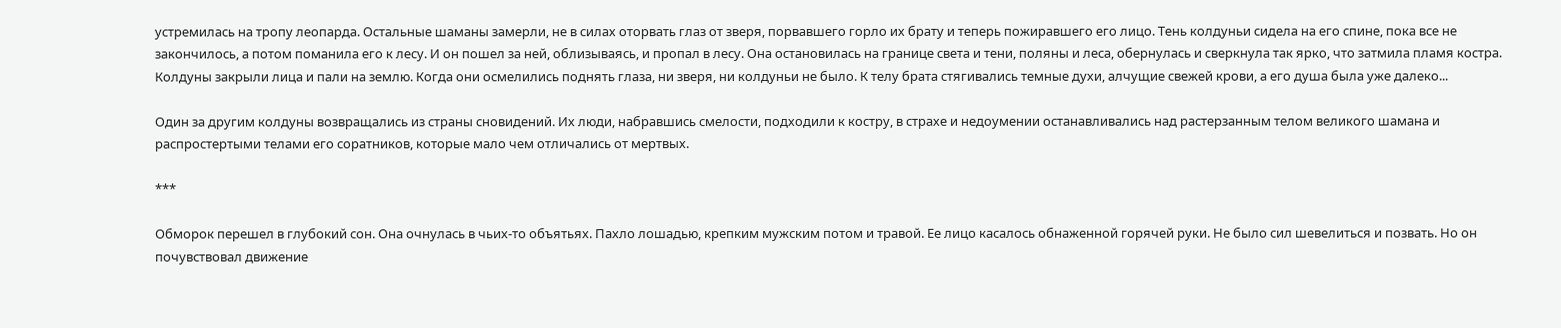устремилась на тропу леопарда. Остальные шаманы замерли, не в силах оторвать глаз от зверя, порвавшего горло их брату и теперь пожиравшего его лицо. Тень колдуньи сидела на его спине, пока все не закончилось, а потом поманила его к лесу. И он пошел за ней, облизываясь, и пропал в лесу. Она остановилась на границе света и тени, поляны и леса, обернулась и сверкнула так ярко, что затмила пламя костра. Колдуны закрыли лица и пали на землю. Когда они осмелились поднять глаза, ни зверя, ни колдуньи не было. К телу брата стягивались темные духи, алчущие свежей крови, а его душа была уже далеко...

Один за другим колдуны возвращались из страны сновидений. Их люди, набравшись смелости, подходили к костру, в страхе и недоумении останавливались над растерзанным телом великого шамана и распростертыми телами его соратников, которые мало чем отличались от мертвых.

***

Обморок перешел в глубокий сон. Она очнулась в чьих-то объятьях. Пахло лошадью, крепким мужским потом и травой. Ее лицо касалось обнаженной горячей руки. Не было сил шевелиться и позвать. Но он почувствовал движение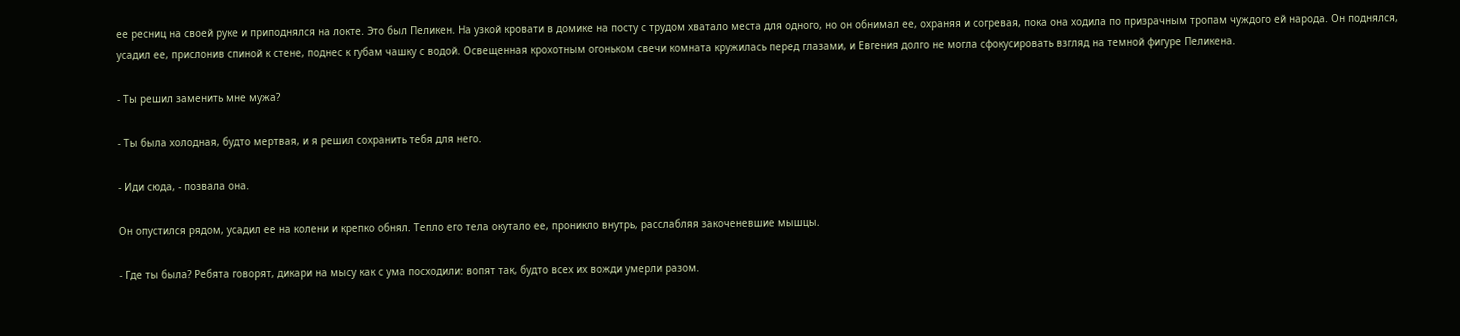ее ресниц на своей руке и приподнялся на локте. Это был Пеликен. На узкой кровати в домике на посту с трудом хватало места для одного, но он обнимал ее, охраняя и согревая, пока она ходила по призрачным тропам чуждого ей народа. Он поднялся, усадил ее, прислонив спиной к стене, поднес к губам чашку с водой. Освещенная крохотным огоньком свечи комната кружилась перед глазами, и Евгения долго не могла сфокусировать взгляд на темной фигуре Пеликена.

- Ты решил заменить мне мужа?

- Ты была холодная, будто мертвая, и я решил сохранить тебя для него.

- Иди сюда, - позвала она.

Он опустился рядом, усадил ее на колени и крепко обнял. Тепло его тела окутало ее, проникло внутрь, расслабляя закоченевшие мышцы.

- Где ты была? Ребята говорят, дикари на мысу как с ума посходили: вопят так, будто всех их вожди умерли разом.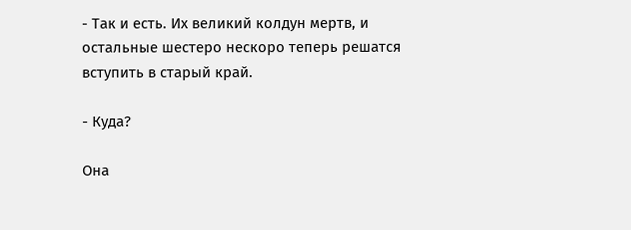- Так и есть. Их великий колдун мертв, и остальные шестеро нескоро теперь решатся вступить в старый край.

- Куда?

Она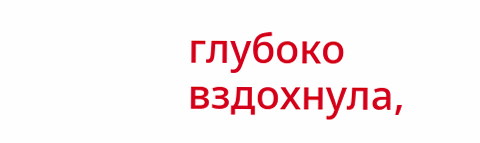глубоко вздохнула,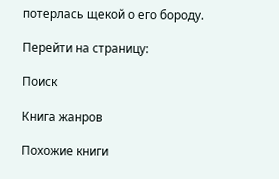потерлась щекой о его бороду.

Перейти на страницу:

Поиск

Книга жанров

Похожие книги